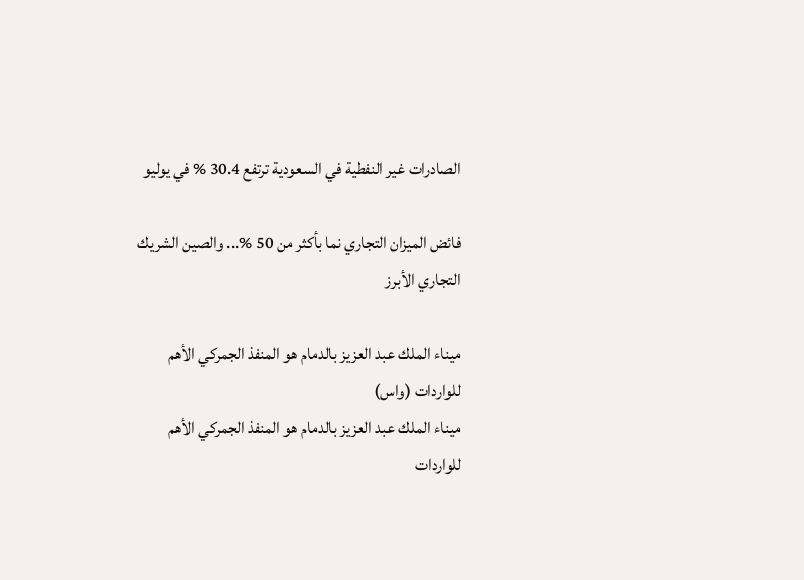الصادرات غير النفطية في السعودية ترتفع 30.4 % في يوليو

فائض الميزان التجاري نما بأكثر من 50 %... والصين الشريك التجاري الأبرز

ميناء الملك عبد العزيز بالدمام هو المنفذ الجمركي الأهم للواردات (واس)
ميناء الملك عبد العزيز بالدمام هو المنفذ الجمركي الأهم للواردات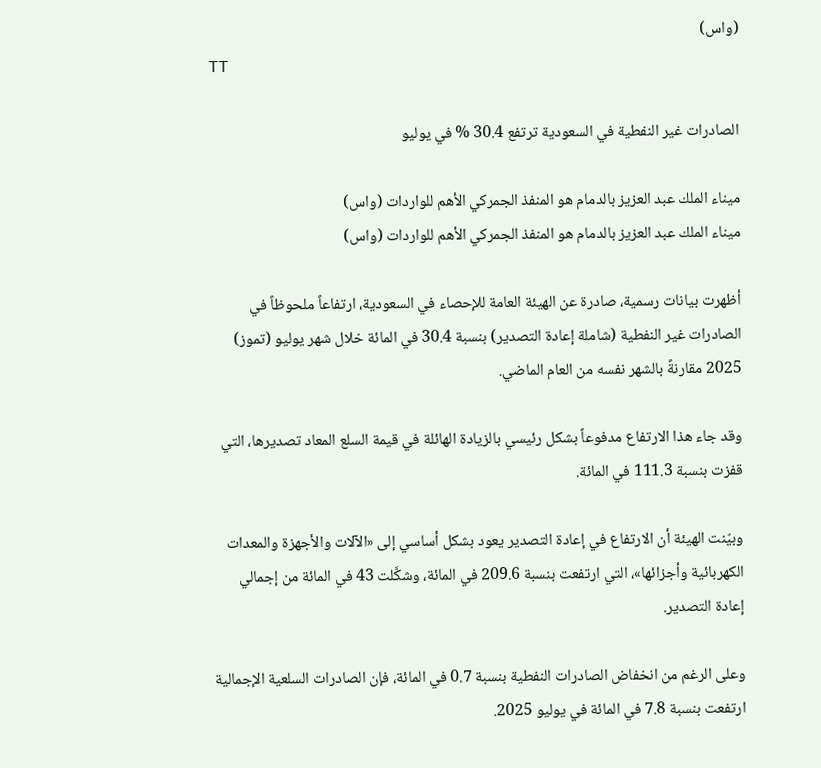(واس)
TT

الصادرات غير النفطية في السعودية ترتفع 30.4 % في يوليو

ميناء الملك عبد العزيز بالدمام هو المنفذ الجمركي الأهم للواردات (واس)
ميناء الملك عبد العزيز بالدمام هو المنفذ الجمركي الأهم للواردات (واس)

أظهرت بيانات رسمية، صادرة عن الهيئة العامة للإحصاء في السعودية، ارتفاعاً ملحوظاً في الصادرات غير النفطية (شاملة إعادة التصدير) بنسبة 30.4 في المائة خلال شهر يوليو (تموز) 2025 مقارنةً بالشهر نفسه من العام الماضي.

وقد جاء هذا الارتفاع مدفوعاً بشكل رئيسي بالزيادة الهائلة في قيمة السلع المعاد تصديرها، التي قفزت بنسبة 111.3 في المائة.

وبيّنت الهيئة أن الارتفاع في إعادة التصدير يعود بشكل أساسي إلى «الآلات والأجهزة والمعدات الكهربائية وأجزائها»، التي ارتفعت بنسبة 209.6 في المائة، وشكَّلت 43 في المائة من إجمالي إعادة التصدير.

وعلى الرغم من انخفاض الصادرات النفطية بنسبة 0.7 في المائة، فإن الصادرات السلعية الإجمالية ارتفعت بنسبة 7.8 في المائة في يوليو 2025.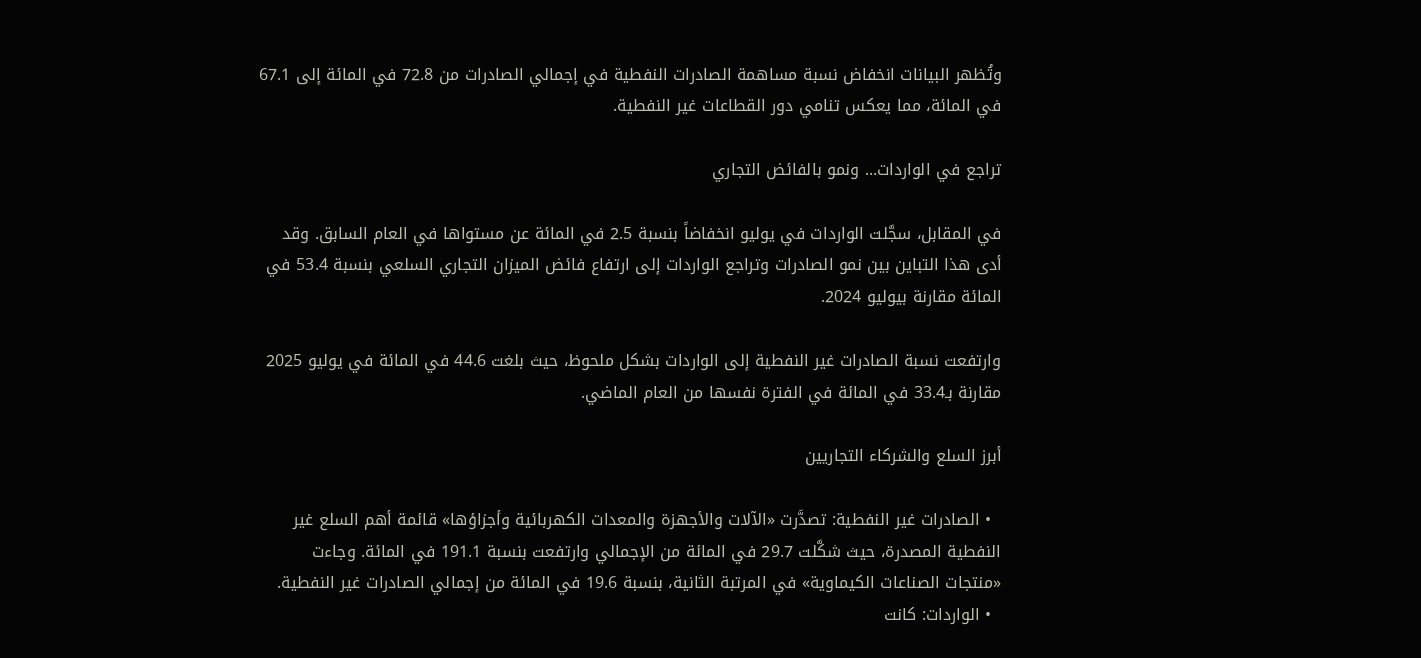وتُظهر البيانات انخفاض نسبة مساهمة الصادرات النفطية في إجمالي الصادرات من 72.8 في المائة إلى 67.1 في المائة، مما يعكس تنامي دور القطاعات غير النفطية.

تراجع في الواردات... ونمو بالفائض التجاري

في المقابل، سجَّلت الواردات في يوليو انخفاضاً بنسبة 2.5 في المائة عن مستواها في العام السابق. وقد أدى هذا التباين بين نمو الصادرات وتراجع الواردات إلى ارتفاع فائض الميزان التجاري السلعي بنسبة 53.4 في المائة مقارنة بيوليو 2024.

وارتفعت نسبة الصادرات غير النفطية إلى الواردات بشكل ملحوظ، حيث بلغت 44.6 في المائة في يوليو 2025 مقارنة بـ33.4 في المائة في الفترة نفسها من العام الماضي.

أبرز السلع والشركاء التجاريين

  • الصادرات غير النفطية: تصدَّرت «الآلات والأجهزة والمعدات الكهربائية وأجزاؤها» قائمة أهم السلع غير النفطية المصدرة، حيث شكَّلت 29.7 في المائة من الإجمالي وارتفعت بنسبة 191.1 في المائة. وجاءت «منتجات الصناعات الكيماوية» في المرتبة الثانية، بنسبة 19.6 في المائة من إجمالي الصادرات غير النفطية.
  • الواردات: كانت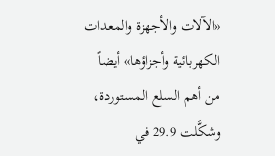«الآلات والأجهزة والمعدات الكهربائية وأجزاؤها» أيضاً من أهم السلع المستوردة، وشكَّلت 29.9 في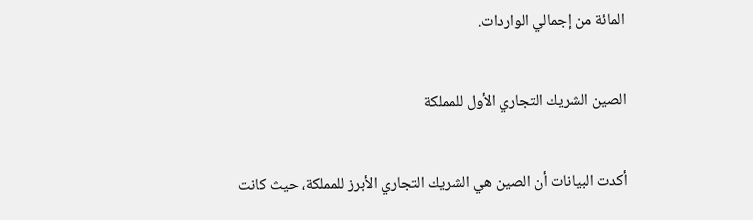المائة من إجمالي الواردات.

الصين الشريك التجاري الأول للمملكة

أكدت البيانات أن الصين هي الشريك التجاري الأبرز للمملكة، حيث كانت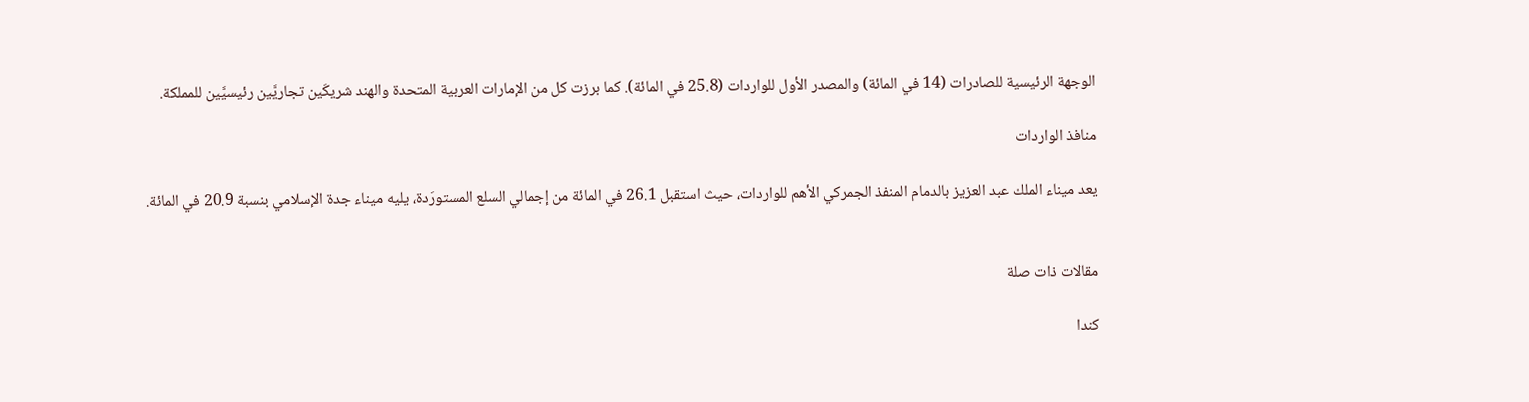الوجهة الرئيسية للصادرات (14 في المائة) والمصدر الأول للواردات (25.8 في المائة). كما برزت كل من الإمارات العربية المتحدة والهند شريكَين تجاريَّين رئيسيَّين للمملكة.

منافذ الواردات

يعد ميناء الملك عبد العزيز بالدمام المنفذ الجمركي الأهم للواردات، حيث استقبل 26.1 في المائة من إجمالي السلع المستورَدة، يليه ميناء جدة الإسلامي بنسبة 20.9 في المائة.


مقالات ذات صلة

كندا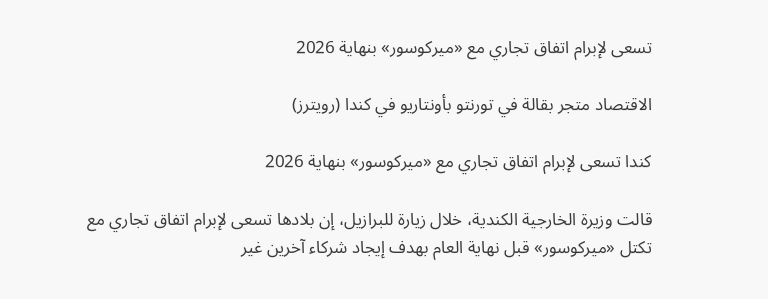تسعى لإبرام اتفاق تجاري مع «ميركوسور» بنهاية 2026

الاقتصاد متجر بقالة في تورنتو بأونتاريو في كندا (رويترز)

كندا تسعى لإبرام اتفاق تجاري مع «ميركوسور» بنهاية 2026

قالت وزيرة الخارجية الكندية، خلال زيارة للبرازيل، إن بلادها تسعى لإبرام اتفاق تجاري مع تكتل «ميركوسور» قبل نهاية العام بهدف إيجاد شركاء آخرين غير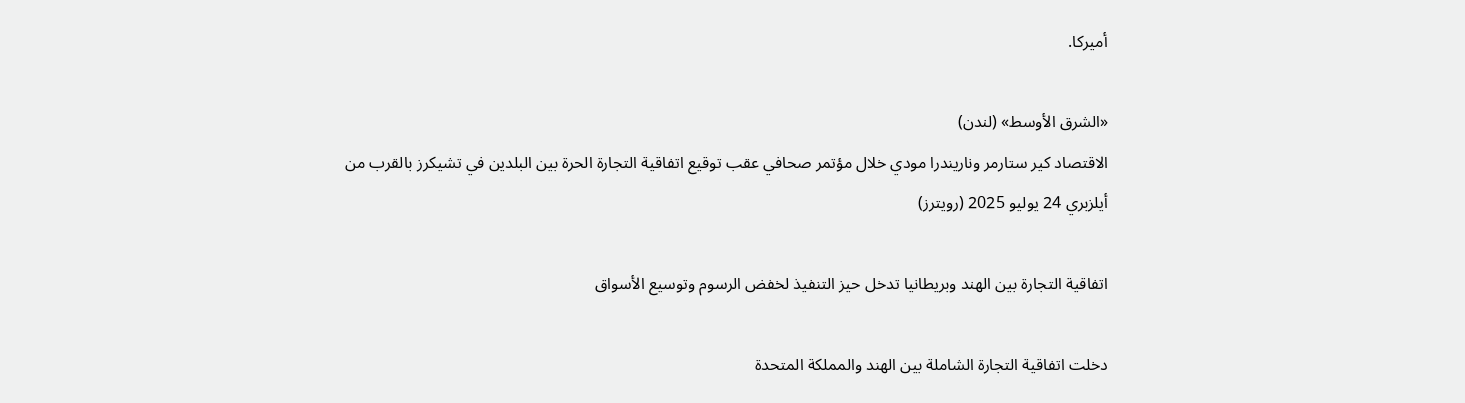أميركا.

«الشرق الأوسط» (لندن)
الاقتصاد كير ستارمر وناريندرا مودي خلال مؤتمر صحافي عقب توقيع اتفاقية التجارة الحرة بين البلدين في تشيكرز بالقرب من أيلزبري 24 يوليو 2025 (رويترز)

اتفاقية التجارة بين الهند وبريطانيا تدخل حيز التنفيذ لخفض الرسوم وتوسيع الأسواق

دخلت اتفاقية التجارة الشاملة بين الهند والمملكة المتحدة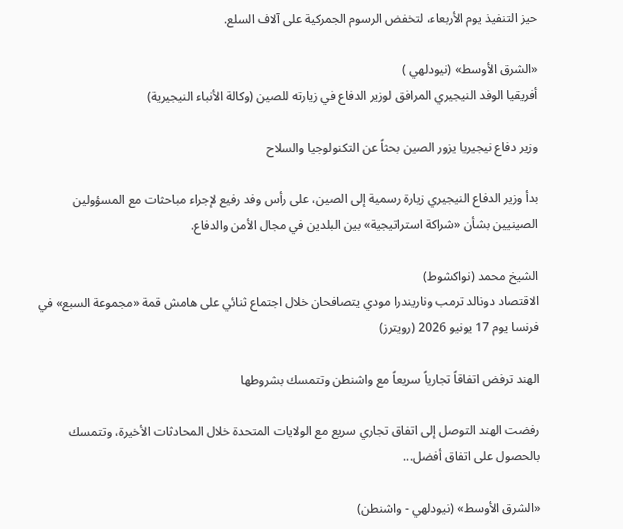حيز التنفيذ يوم الأربعاء، لتخفض الرسوم الجمركية على آلاف السلع.

«الشرق الأوسط» (نيودلهي )
أفريقيا الوفد النيجيري المرافق لوزير الدفاع في زيارته للصين (وكالة الأنباء النيجيرية)

وزير دفاع نيجيريا يزور الصين بحثاً عن التكنولوجيا والسلاح

بدأ وزير الدفاع النيجيري زيارة رسمية إلى الصين، على رأس وفد رفيع لإجراء مباحثات مع المسؤولين الصينيين بشأن «شراكة استراتيجية» بين البلدين في مجال الأمن والدفاع.

الشيخ محمد (نواكشوط)
الاقتصاد دونالد ترمب وناريندرا مودي يتصافحان خلال اجتماع ثنائي على هامش قمة «مجموعة السبع» في فرنسا يوم 17 يونيو 2026 (رويترز)

الهند ترفض اتفاقاً تجارياً سريعاً مع واشنطن وتتمسك بشروطها

رفضت الهند التوصل إلى اتفاق تجاري سريع مع الولايات المتحدة خلال المحادثات الأخيرة، وتتمسك بالحصول على اتفاق أفضل...

«الشرق الأوسط» (نيودلهي - واشنطن)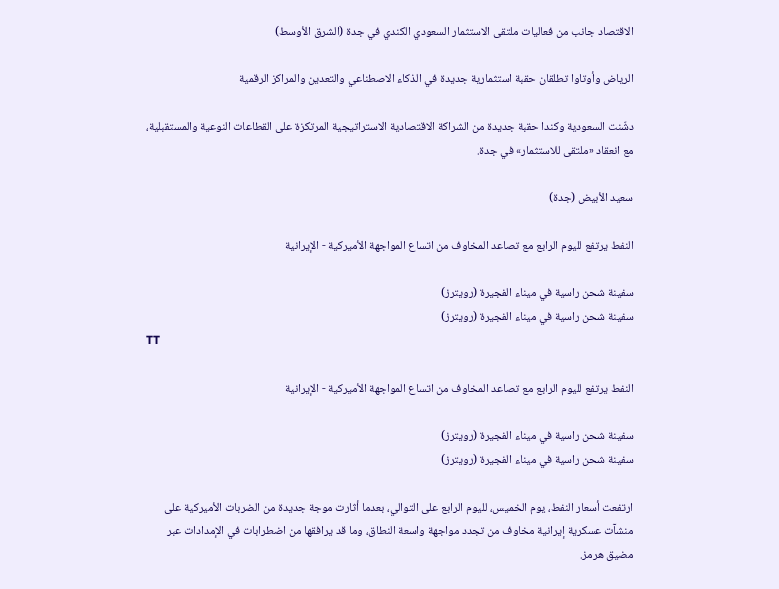الاقتصاد جانب من فعاليات ملتقى الاستثمار السعودي الكندي في جدة (الشرق الأوسط)

الرياض وأوتاوا تطلقان حقبة استثمارية جديدة في الذكاء الاصطناعي والتعدين والمراكز الرقمية

دشّنت السعودية وكندا حقبة جديدة من الشراكة الاقتصادية الاستراتيجية المرتكزة على القطاعات النوعية والمستقبلية، مع انعقاد «ملتقى للاستثمار» في جدة.

سعيد الأبيض (جدة)

النفط يرتفع لليوم الرابع مع تصاعد المخاوف من اتساع المواجهة الأميركية - الإيرانية

سفينة شحن راسية في ميناء الفجيرة (رويترز)
سفينة شحن راسية في ميناء الفجيرة (رويترز)
TT

النفط يرتفع لليوم الرابع مع تصاعد المخاوف من اتساع المواجهة الأميركية - الإيرانية

سفينة شحن راسية في ميناء الفجيرة (رويترز)
سفينة شحن راسية في ميناء الفجيرة (رويترز)

ارتفعت أسعار النفط، يوم الخميس، لليوم الرابع على التوالي، بعدما أثارت موجة جديدة من الضربات الأميركية على منشآت عسكرية إيرانية مخاوف من تجدد مواجهة واسعة النطاق، وما قد يرافقها من اضطرابات في الإمدادات عبر مضيق هرمز.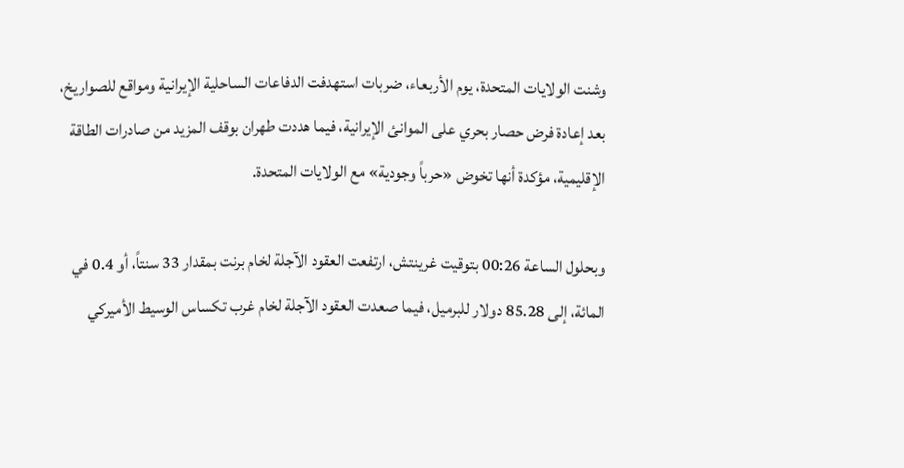وشنت الولايات المتحدة، يوم الأربعاء، ضربات استهدفت الدفاعات الساحلية الإيرانية ومواقع للصواريخ، بعد إعادة فرض حصار بحري على الموانئ الإيرانية، فيما هددت طهران بوقف المزيد من صادرات الطاقة الإقليمية، مؤكدة أنها تخوض «حرباً وجودية» مع الولايات المتحدة.

وبحلول الساعة 00:26 بتوقيت غرينتش، ارتفعت العقود الآجلة لخام برنت بمقدار 33 سنتاً، أو 0.4 في المائة، إلى 85.28 دولار للبرميل، فيما صعدت العقود الآجلة لخام غرب تكساس الوسيط الأميركي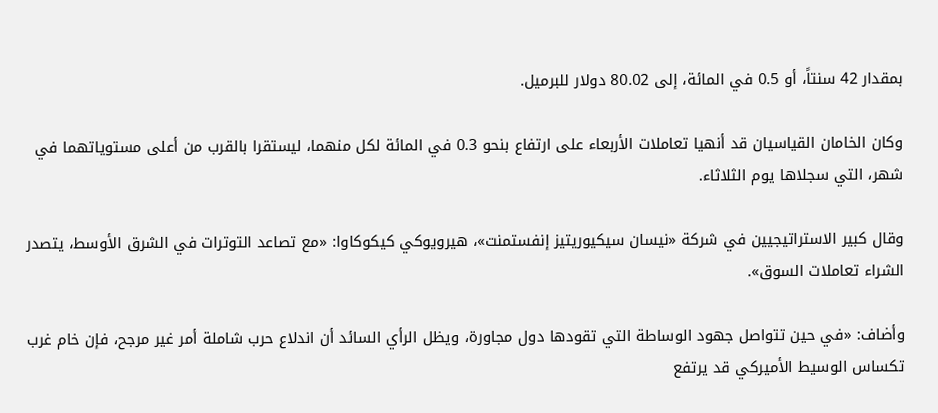بمقدار 42 سنتاً، أو 0.5 في المائة، إلى 80.02 دولار للبرميل.

وكان الخامان القياسيان قد أنهيا تعاملات الأربعاء على ارتفاع بنحو 0.3 في المائة لكل منهما، ليستقرا بالقرب من أعلى مستوياتهما في شهر، التي سجلاها يوم الثلاثاء.

وقال كبير الاستراتيجيين في شركة «نيسان سيكيوريتيز إنفستمنت»، هيرويوكي كيكوكاوا: «مع تصاعد التوترات في الشرق الأوسط، يتصدر الشراء تعاملات السوق».

وأضاف: «في حين تتواصل جهود الوساطة التي تقودها دول مجاورة، ويظل الرأي السائد أن اندلاع حرب شاملة أمر غير مرجح، فإن خام غرب تكساس الوسيط الأميركي قد يرتفع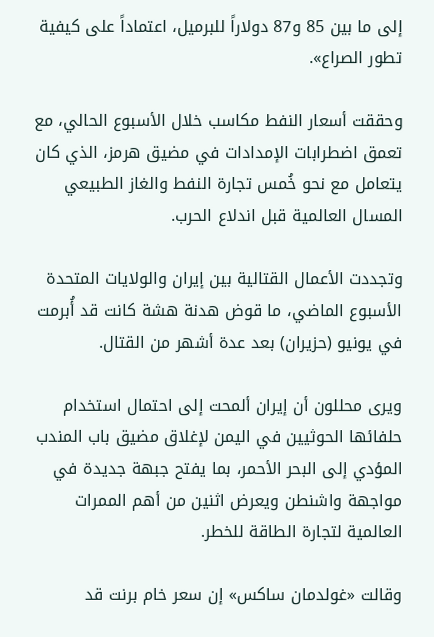إلى ما بين 85 و87 دولاراً للبرميل، اعتماداً على كيفية تطور الصراع».

وحققت أسعار النفط مكاسب خلال الأسبوع الحالي، مع تعمق اضطرابات الإمدادات في مضيق هرمز، الذي كان يتعامل مع نحو خُمس تجارة النفط والغاز الطبيعي المسال العالمية قبل اندلاع الحرب.

وتجددت الأعمال القتالية بين إيران والولايات المتحدة الأسبوع الماضي، ما قوض هدنة هشة كانت قد أُبرمت في يونيو (حزيران) بعد عدة أشهر من القتال.

ويرى محللون أن إيران ألمحت إلى احتمال استخدام حلفائها الحوثيين في اليمن لإغلاق مضيق باب المندب المؤدي إلى البحر الأحمر، بما يفتح جبهة جديدة في مواجهة واشنطن ويعرض اثنين من أهم الممرات العالمية لتجارة الطاقة للخطر.

وقالت «غولدمان ساكس» إن سعر خام برنت قد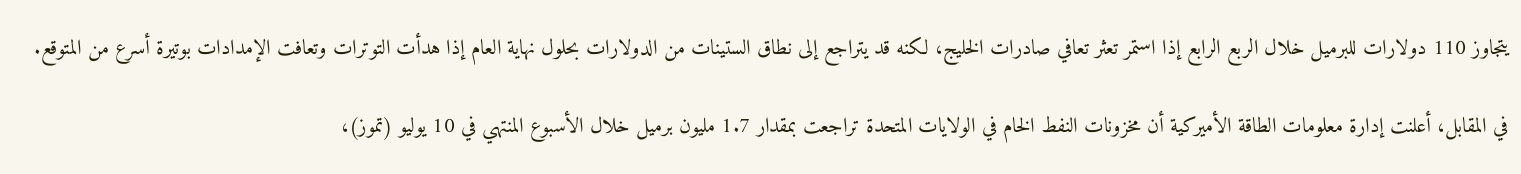يتجاوز 110 دولارات للبرميل خلال الربع الرابع إذا استمر تعثر تعافي صادرات الخليج، لكنه قد يتراجع إلى نطاق الستينات من الدولارات بحلول نهاية العام إذا هدأت التوترات وتعافت الإمدادات بوتيرة أسرع من المتوقع.

في المقابل، أعلنت إدارة معلومات الطاقة الأميركية أن مخزونات النفط الخام في الولايات المتحدة تراجعت بمقدار 1.7 مليون برميل خلال الأسبوع المنتهي في 10 يوليو (تموز)،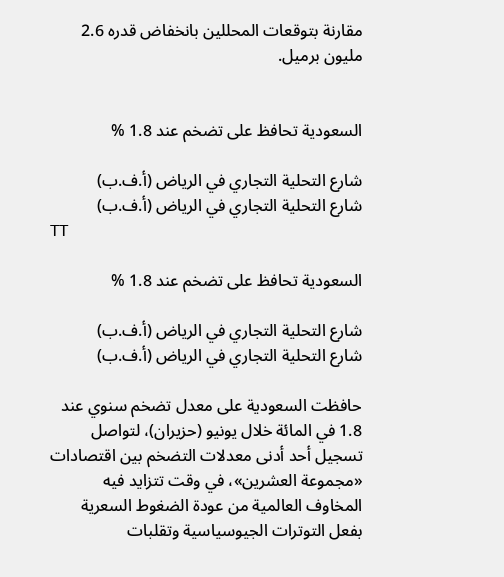مقارنة بتوقعات المحللين بانخفاض قدره 2.6 مليون برميل.


السعودية تحافظ على تضخم عند 1.8 %

شارع التحلية التجاري في الرياض (أ.ف.ب)
شارع التحلية التجاري في الرياض (أ.ف.ب)
TT

السعودية تحافظ على تضخم عند 1.8 %

شارع التحلية التجاري في الرياض (أ.ف.ب)
شارع التحلية التجاري في الرياض (أ.ف.ب)

حافظت السعودية على معدل تضخم سنوي عند 1.8 في المائة خلال يونيو (حزيران)، لتواصل تسجيل أحد أدنى معدلات التضخم بين اقتصادات «مجموعة العشرين»، في وقت تتزايد فيه المخاوف العالمية من عودة الضغوط السعرية بفعل التوترات الجيوسياسية وتقلبات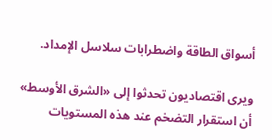أسواق الطاقة واضطرابات سلاسل الإمداد.

ويرى اقتصاديون تحدثوا إلى «الشرق الأوسط» أن استقرار التضخم عند هذه المستويات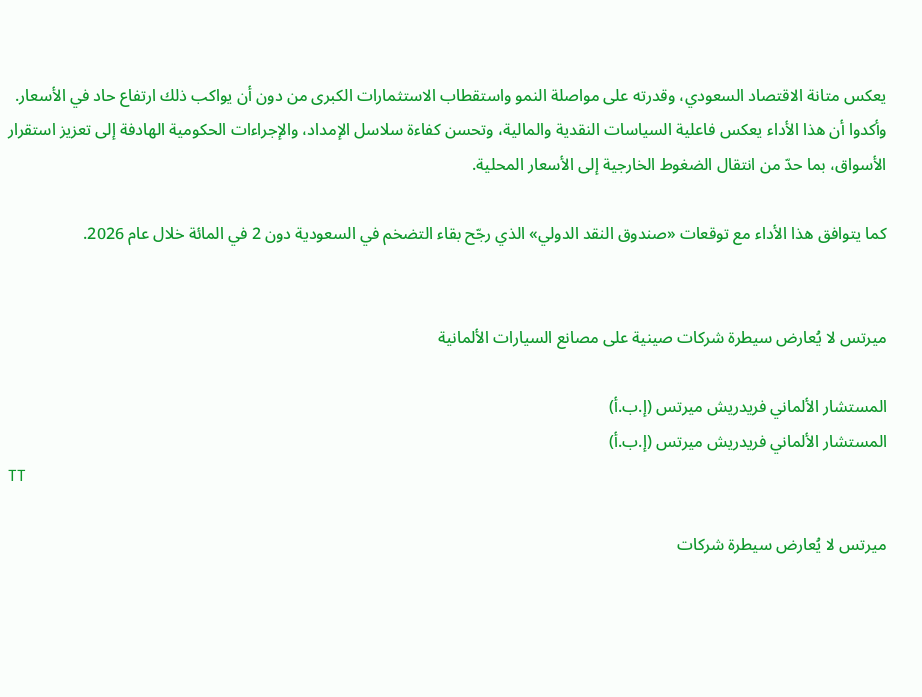يعكس متانة الاقتصاد السعودي، وقدرته على مواصلة النمو واستقطاب الاستثمارات الكبرى من دون أن يواكب ذلك ارتفاع حاد في الأسعار. وأكدوا أن هذا الأداء يعكس فاعلية السياسات النقدية والمالية، وتحسن كفاءة سلاسل الإمداد، والإجراءات الحكومية الهادفة إلى تعزيز استقرار الأسواق، بما حدّ من انتقال الضغوط الخارجية إلى الأسعار المحلية.

كما يتوافق هذا الأداء مع توقعات «صندوق النقد الدولي» الذي رجّح بقاء التضخم في السعودية دون 2 في المائة خلال عام 2026.


ميرتس لا يُعارض سيطرة شركات صينية على مصانع السيارات الألمانية

المستشار الألماني فريدريش ميرتس (إ.ب.أ)
المستشار الألماني فريدريش ميرتس (إ.ب.أ)
TT

ميرتس لا يُعارض سيطرة شركات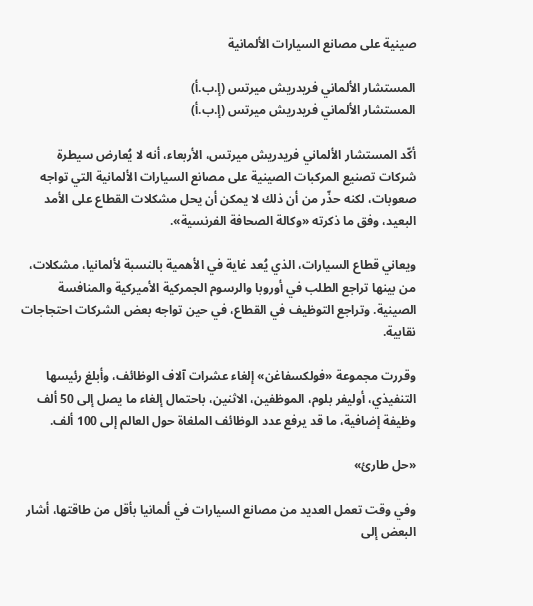صينية على مصانع السيارات الألمانية

المستشار الألماني فريدريش ميرتس (إ.ب.أ)
المستشار الألماني فريدريش ميرتس (إ.ب.أ)

أكّد المستشار الألماني فريدريش ميرتس، الأربعاء، أنه لا يُعارض سيطرة شركات تصنيع المركبات الصينية على مصانع السيارات الألمانية التي تواجه صعوبات، لكنه حذّر من أن ذلك لا يمكن أن يحل مشكلات القطاع على الأمد البعيد، وفق ما ذكرته «وكالة الصحافة الفرنسية».

ويعاني قطاع السيارات، الذي يُعد غاية في الأهمية بالنسبة لألمانيا، مشكلات، من بينها تراجع الطلب في أوروبا والرسوم الجمركية الأميركية والمنافسة الصينية. وتراجع التوظيف في القطاع، في حين تواجه بعض الشركات احتجاجات نقابية.

وقررت مجموعة «فولكسفاغن» إلغاء عشرات آلاف الوظائف، وأبلغ رئيسها التنفيذي، أوليفر بلوم، الموظفين، الاثنين، باحتمال إلغاء ما يصل إلى 50 ألف وظيفة إضافية، ما قد يرفع عدد الوظائف الملغاة حول العالم إلى 100 ألف.

«حل طارئ»

وفي وقت تعمل العديد من مصانع السيارات في ألمانيا بأقل من طاقتها، أشار البعض إلى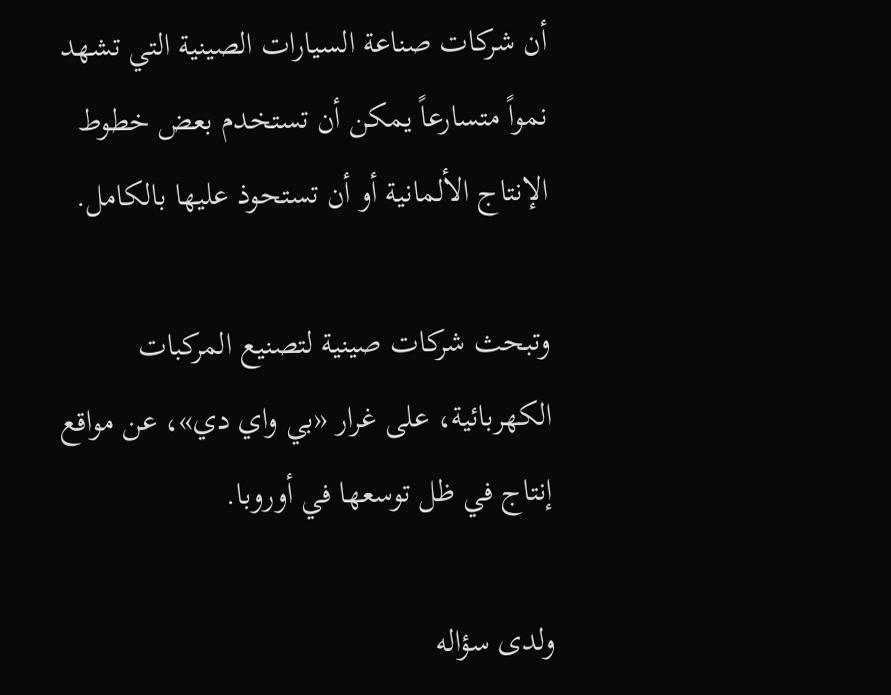أن شركات صناعة السيارات الصينية التي تشهد نمواً متسارعاً يمكن أن تستخدم بعض خطوط الإنتاج الألمانية أو أن تستحوذ عليها بالكامل.

وتبحث شركات صينية لتصنيع المركبات الكهربائية، على غرار «بي واي دي»، عن مواقع إنتاج في ظل توسعها في أوروبا.

ولدى سؤاله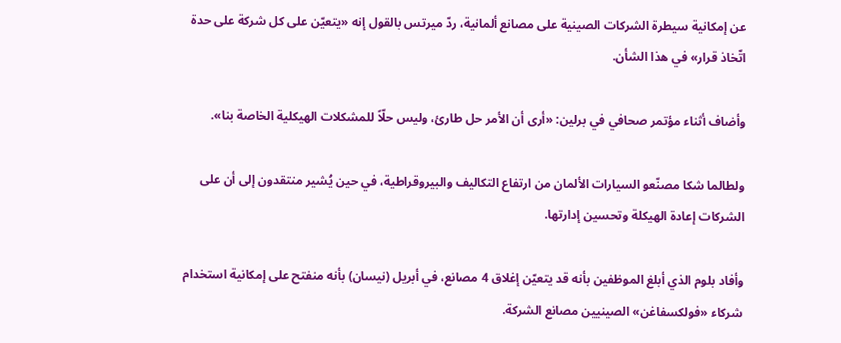عن إمكانية سيطرة الشركات الصينية على مصانع ألمانية، ردّ ميرتس بالقول إنه «يتعيّن على كل شركة على حدة اتّخاذ قرار» في هذا الشأن.

وأضاف أثناء مؤتمر صحافي في برلين: «أرى أن الأمر حل طارئ، وليس حلّاً للمشكلات الهيكلية الخاصة بنا».

ولطالما شكا مصنّعو السيارات الألمان من ارتفاع التكاليف والبيروقراطية، في حين يُشير منتقدون إلى أن على الشركات إعادة الهيكلة وتحسين إدارتها.

وأفاد بلوم الذي أبلغ الموظفين بأنه قد يتعيّن إغلاق 4 مصانع، في أبريل (نيسان) بأنه منفتح على إمكانية استخدام شركاء «فولكسفاغن» الصينيين مصانع الشركة.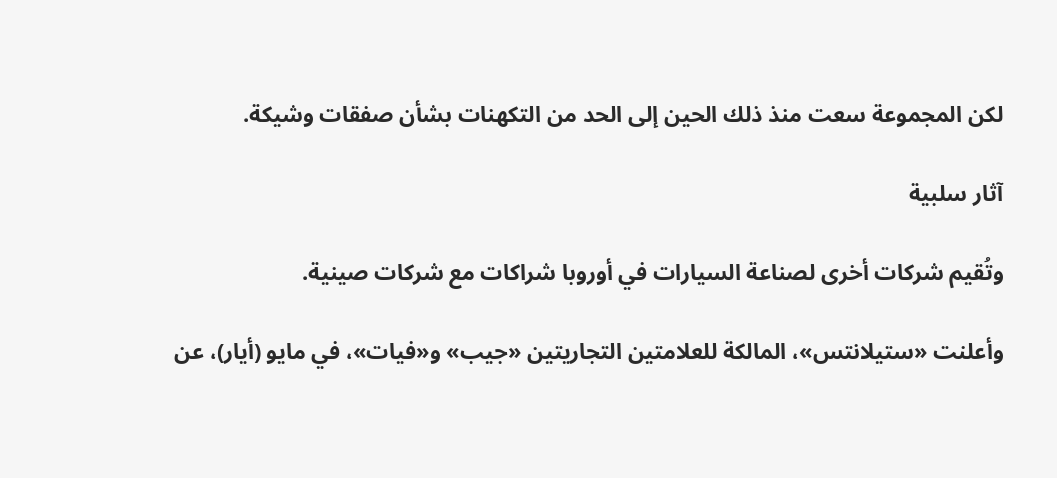لكن المجموعة سعت منذ ذلك الحين إلى الحد من التكهنات بشأن صفقات وشيكة.

آثار سلبية

وتُقيم شركات أخرى لصناعة السيارات في أوروبا شراكات مع شركات صينية.

وأعلنت «ستيلانتس»، المالكة للعلامتين التجاريتين «جيب» و«فيات»، في مايو (أيار)، عن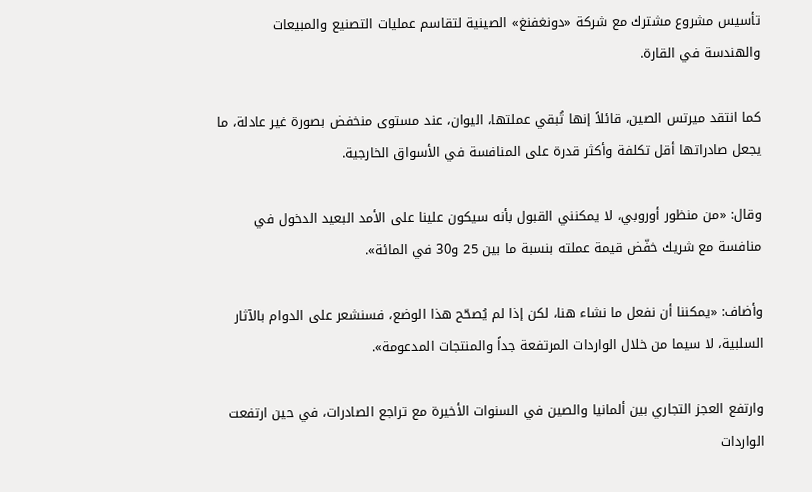تأسيس مشروع مشترك مع شركة «دونغفنغ» الصينية لتقاسم عمليات التصنيع والمبيعات والهندسة في القارة.

كما انتقد ميرتس الصين، قائلاً إنها تُبقي عملتها، اليوان، عند مستوى منخفض بصورة غير عادلة، ما يجعل صادراتها أقل تكلفة وأكثر قدرة على المنافسة في الأسواق الخارجية.

وقال: «من منظور أوروبي، لا يمكنني القبول بأنه سيكون علينا على الأمد البعيد الدخول في منافسة مع شريك خفّض قيمة عملته بنسبة ما بين 25 و30 في المائة».

وأضاف: «يمكننا أن نفعل ما نشاء هنا، لكن إذا لم يُصحّح هذا الوضع، فسنشعر على الدوام بالآثار السلبية، لا سيما من خلال الواردات المرتفعة جداً والمنتجات المدعومة».

وارتفع العجز التجاري بين ألمانيا والصين في السنوات الأخيرة مع تراجع الصادرات، في حين ارتفعت الواردات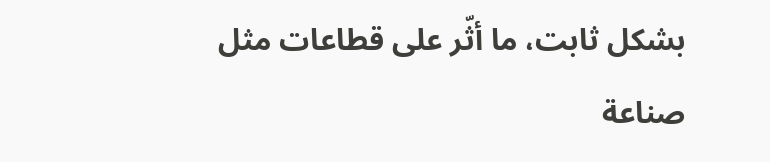بشكل ثابت، ما أثّر على قطاعات مثل صناعة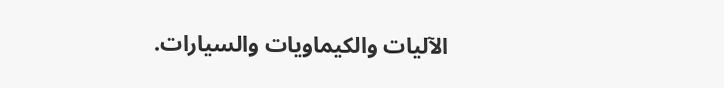الآليات والكيماويات والسيارات.